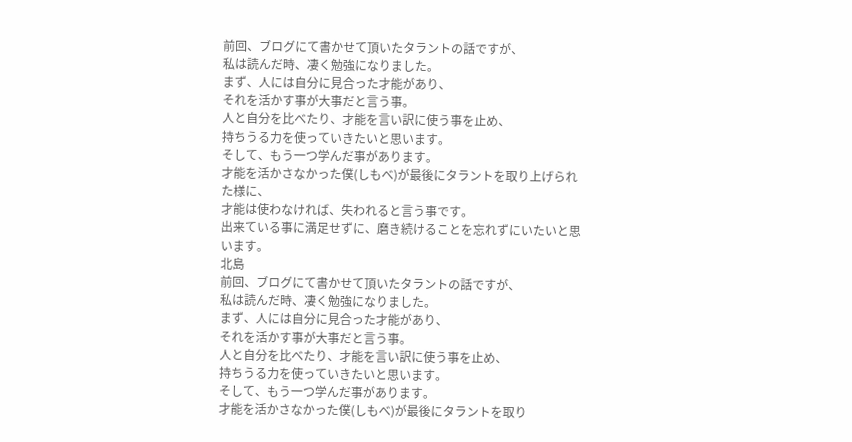前回、ブログにて書かせて頂いたタラントの話ですが、
私は読んだ時、凄く勉強になりました。
まず、人には自分に見合った才能があり、
それを活かす事が大事だと言う事。
人と自分を比べたり、才能を言い訳に使う事を止め、
持ちうる力を使っていきたいと思います。
そして、もう一つ学んだ事があります。
才能を活かさなかった僕(しもべ)が最後にタラントを取り上げられた様に、
才能は使わなければ、失われると言う事です。
出来ている事に満足せずに、磨き続けることを忘れずにいたいと思います。
北島
前回、ブログにて書かせて頂いたタラントの話ですが、
私は読んだ時、凄く勉強になりました。
まず、人には自分に見合った才能があり、
それを活かす事が大事だと言う事。
人と自分を比べたり、才能を言い訳に使う事を止め、
持ちうる力を使っていきたいと思います。
そして、もう一つ学んだ事があります。
才能を活かさなかった僕(しもべ)が最後にタラントを取り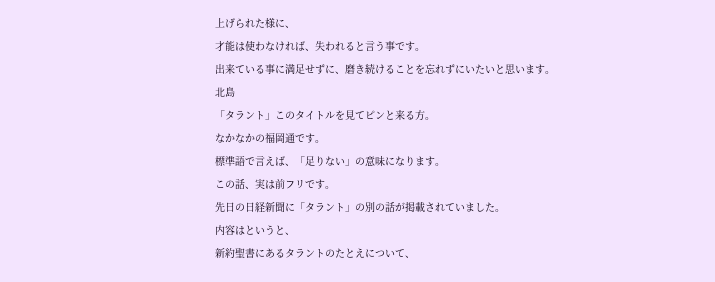上げられた様に、
才能は使わなければ、失われると言う事です。
出来ている事に満足せずに、磨き続けることを忘れずにいたいと思います。
北島
「タラント」このタイトルを見てピンと来る方。
なかなかの福岡通です。
標準語で言えば、「足りない」の意味になります。
この話、実は前フリです。
先日の日経新聞に「タラント」の別の話が掲載されていました。
内容はというと、
新約聖書にあるタラントのたとえについて、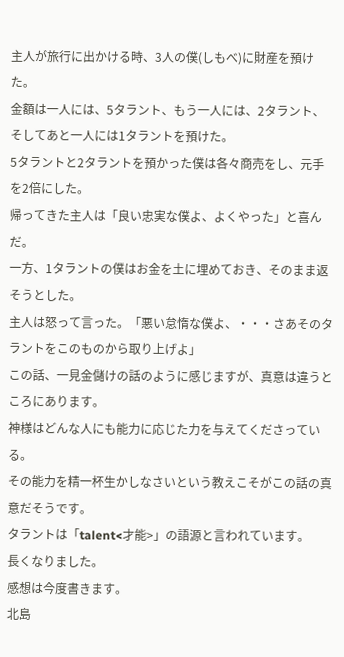主人が旅行に出かける時、3人の僕(しもべ)に財産を預けた。
金額は一人には、5タラント、もう一人には、2タラント、そしてあと一人には1タラントを預けた。
5タラントと2タラントを預かった僕は各々商売をし、元手を2倍にした。
帰ってきた主人は「良い忠実な僕よ、よくやった」と喜んだ。
一方、1タラントの僕はお金を土に埋めておき、そのまま返そうとした。
主人は怒って言った。「悪い怠惰な僕よ、・・・さあそのタラントをこのものから取り上げよ」
この話、一見金儲けの話のように感じますが、真意は違うところにあります。
神様はどんな人にも能力に応じた力を与えてくださっている。
その能力を精一杯生かしなさいという教えこそがこの話の真意だそうです。
タラントは「talent<才能>」の語源と言われています。
長くなりました。
感想は今度書きます。
北島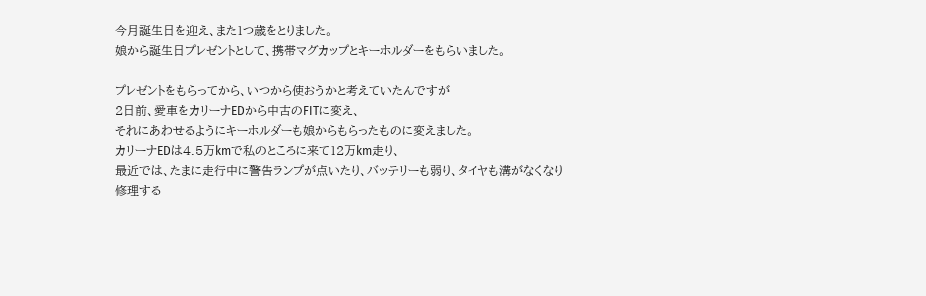今月誕生日を迎え、また1つ歳をとりました。
娘から誕生日プレゼントとして、携帯マグカップとキーホルダーをもらいました。

プレゼントをもらってから、いつから使おうかと考えていたんですが
2日前、愛車をカリーナEDから中古のFITに変え、
それにあわせるようにキーホルダーも娘からもらったものに変えました。
カリーナEDは4.5万kmで私のところに来て12万km走り、
最近では、たまに走行中に警告ランプが点いたり、バッテリーも弱り、タイヤも溝がなくなり
修理する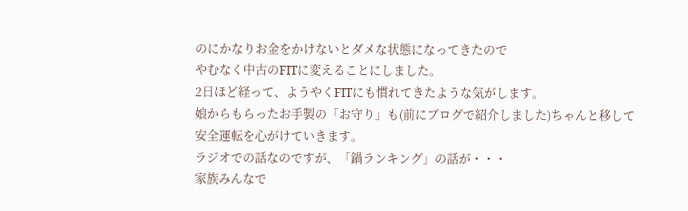のにかなりお金をかけないとダメな状態になってきたので
やむなく中古のFITに変えることにしました。
2日ほど経って、ようやくFITにも慣れてきたような気がします。
娘からもらったお手製の「お守り」も(前にブログで紹介しました)ちゃんと移して
安全運転を心がけていきます。
ラジオでの話なのですが、「鍋ランキング」の話が・・・
家族みんなで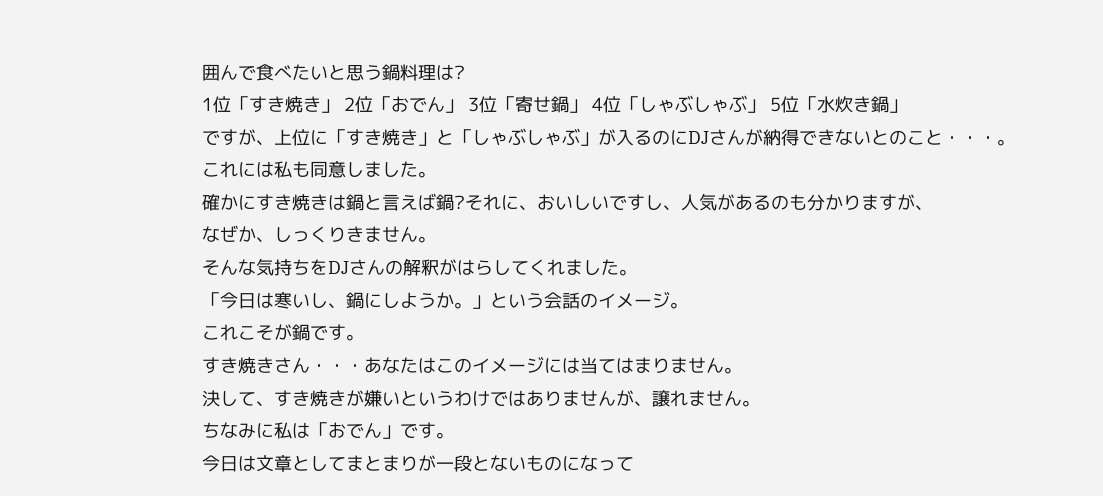囲んで食べたいと思う鍋料理は?
1位「すき焼き」 2位「おでん」 3位「寄せ鍋」 4位「しゃぶしゃぶ」 5位「水炊き鍋」
ですが、上位に「すき焼き」と「しゃぶしゃぶ」が入るのにDJさんが納得できないとのこと・・・。
これには私も同意しました。
確かにすき焼きは鍋と言えば鍋?それに、おいしいですし、人気があるのも分かりますが、
なぜか、しっくりきません。
そんな気持ちをDJさんの解釈がはらしてくれました。
「今日は寒いし、鍋にしようか。」という会話のイメージ。
これこそが鍋です。
すき焼きさん・・・あなたはこのイメージには当てはまりません。
決して、すき焼きが嫌いというわけではありませんが、譲れません。
ちなみに私は「おでん」です。
今日は文章としてまとまりが一段とないものになって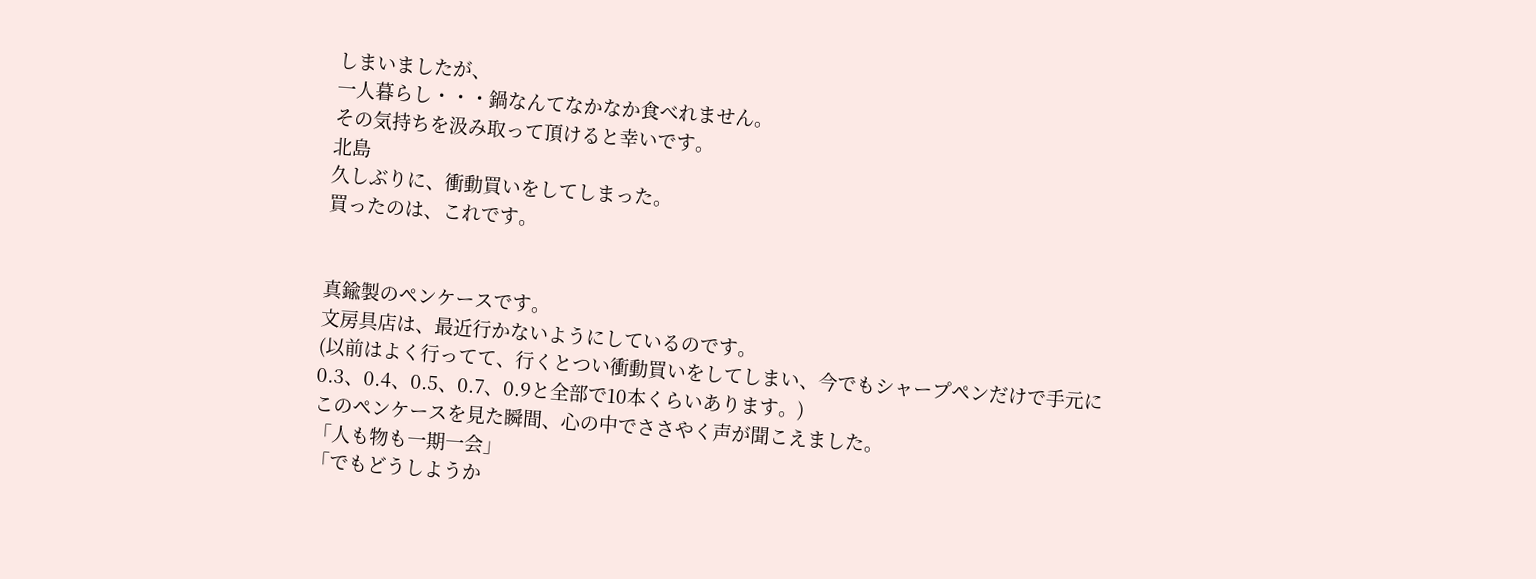しまいましたが、
一人暮らし・・・鍋なんてなかなか食べれません。
その気持ちを汲み取って頂けると幸いです。
北島
久しぶりに、衝動買いをしてしまった。
買ったのは、これです。


真鍮製のペンケースです。
文房具店は、最近行かないようにしているのです。
(以前はよく行ってて、行くとつい衝動買いをしてしまい、今でもシャープペンだけで手元に
0.3、0.4、0.5、0.7、0.9と全部で10本くらいあります。)
このペンケースを見た瞬間、心の中でささやく声が聞こえました。
「人も物も一期一会」
「でもどうしようか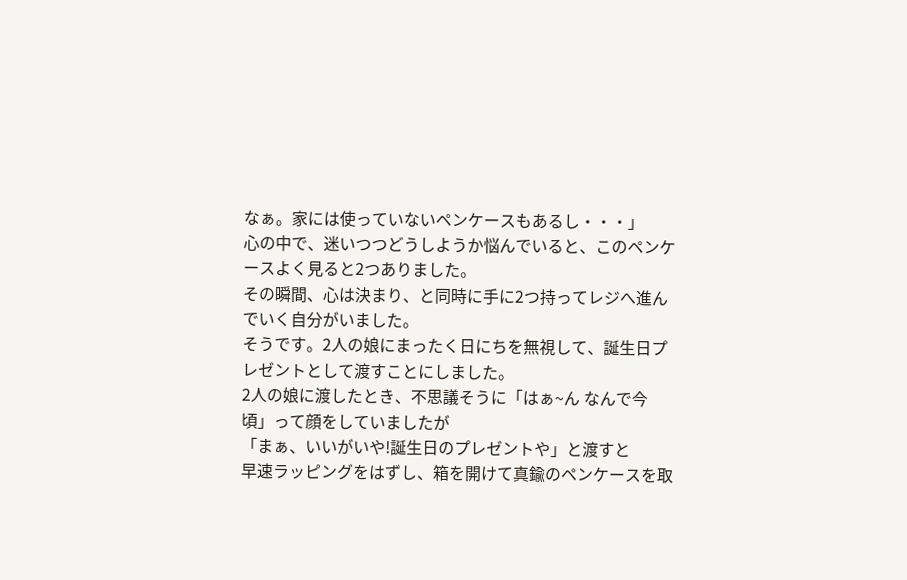なぁ。家には使っていないペンケースもあるし・・・」
心の中で、迷いつつどうしようか悩んでいると、このペンケースよく見ると2つありました。
その瞬間、心は決まり、と同時に手に2つ持ってレジへ進んでいく自分がいました。
そうです。2人の娘にまったく日にちを無視して、誕生日プレゼントとして渡すことにしました。
2人の娘に渡したとき、不思議そうに「はぁ~ん なんで今頃」って顔をしていましたが
「まぁ、いいがいや!誕生日のプレゼントや」と渡すと
早速ラッピングをはずし、箱を開けて真鍮のペンケースを取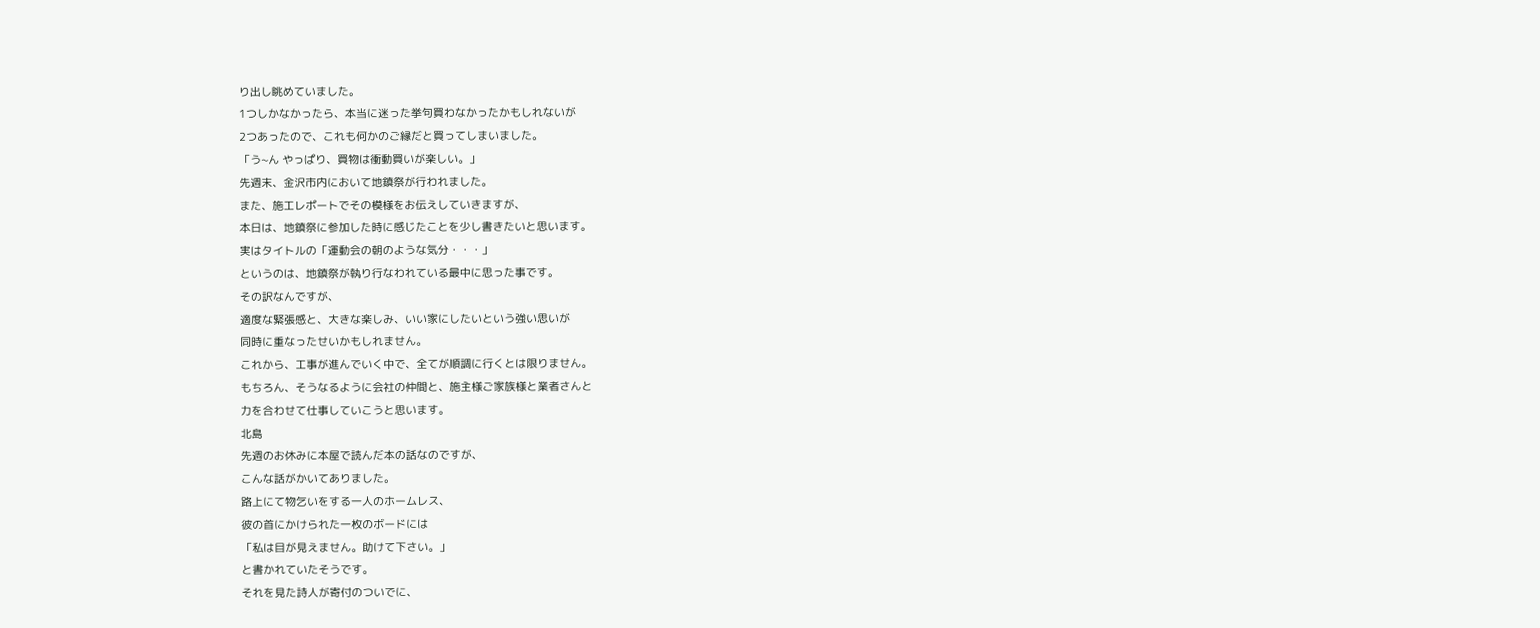り出し眺めていました。
1つしかなかったら、本当に迷った挙句買わなかったかもしれないが
2つあったので、これも何かのご縁だと買ってしまいました。
「う~ん やっぱり、買物は衝動買いが楽しい。」
先週末、金沢市内において地鎮祭が行われました。
また、施工レポートでその模様をお伝えしていきますが、
本日は、地鎮祭に参加した時に感じたことを少し書きたいと思います。
実はタイトルの「運動会の朝のような気分・・・」
というのは、地鎮祭が執り行なわれている最中に思った事です。
その訳なんですが、
適度な緊張感と、大きな楽しみ、いい家にしたいという強い思いが
同時に重なったせいかもしれません。
これから、工事が進んでいく中で、全てが順調に行くとは限りません。
もちろん、そうなるように会社の仲間と、施主様ご家族様と業者さんと
力を合わせて仕事していこうと思います。
北島
先週のお休みに本屋で読んだ本の話なのですが、
こんな話がかいてありました。
路上にて物乞いをする一人のホームレス、
彼の首にかけられた一枚のボードには
「私は目が見えません。助けて下さい。」
と書かれていたそうです。
それを見た詩人が寄付のついでに、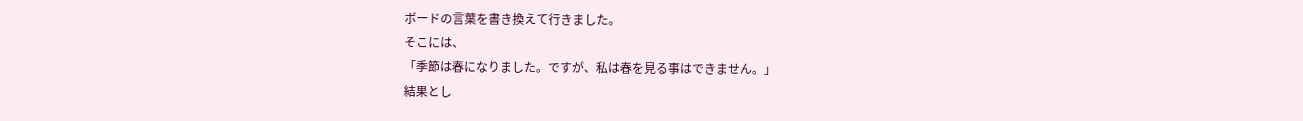ボードの言葉を書き換えて行きました。
そこには、
「季節は春になりました。ですが、私は春を見る事はできません。」
結果とし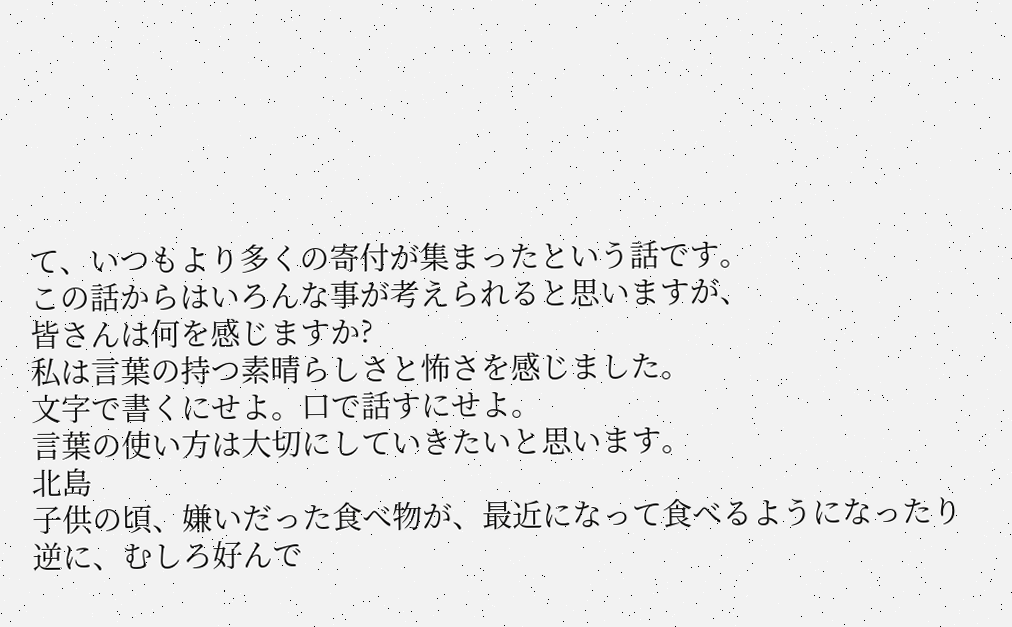て、いつもより多くの寄付が集まったという話です。
この話からはいろんな事が考えられると思いますが、
皆さんは何を感じますか?
私は言葉の持つ素晴らしさと怖さを感じました。
文字で書くにせよ。口で話すにせよ。
言葉の使い方は大切にしていきたいと思います。
北島
子供の頃、嫌いだった食べ物が、最近になって食べるようになったり
逆に、むしろ好んで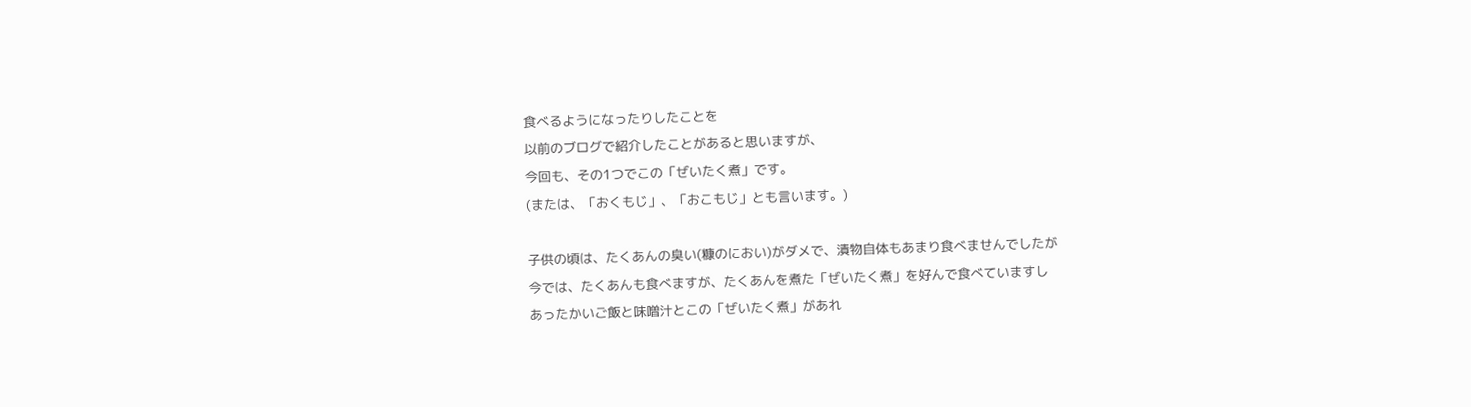食べるようになったりしたことを
以前のブログで紹介したことがあると思いますが、
今回も、その1つでこの「ぜいたく煮」です。
(または、「おくもじ」、「おこもじ」とも言います。)

子供の頃は、たくあんの臭い(糠のにおい)がダメで、漬物自体もあまり食べませんでしたが
今では、たくあんも食べますが、たくあんを煮た「ぜいたく煮」を好んで食べていますし
あったかいご飯と味噌汁とこの「ぜいたく煮」があれ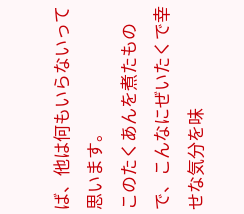ば、他は何もいらないって思います。
このたくあんを煮たもので、こんなにぜいたくで幸せな気分を味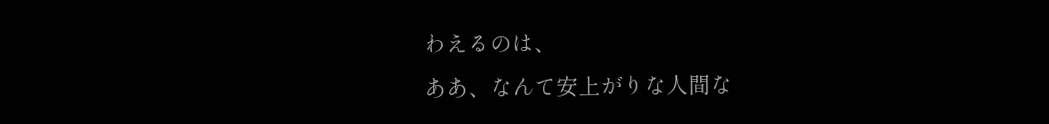わえるのは、
ああ、なんて安上がりな人間な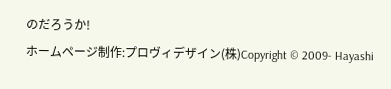のだろうか!
ホームページ制作:プロヴィデザイン(株)Copyright © 2009- Hayashi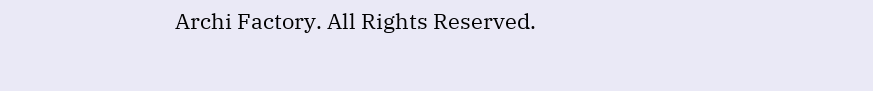Archi Factory. All Rights Reserved.